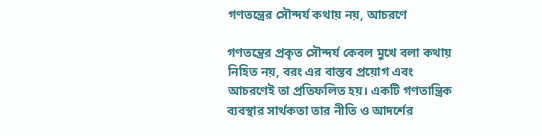গণতন্ত্রের সৌন্দর্য কথায় নয়, আচরণে

গণতন্ত্রের প্রকৃত সৌন্দর্য কেবল মুখে বলা কথায় নিহিত নয়, বরং এর বাস্তব প্রয়োগ এবং আচরণেই তা প্রতিফলিত হয়। একটি গণতান্ত্রিক ব্যবস্থার সার্থকতা তার নীতি ও আদর্শের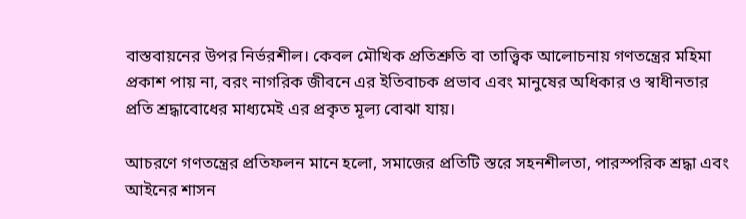বাস্তবায়নের উপর নির্ভরশীল। কেবল মৌখিক প্রতিশ্রুতি বা তাত্ত্বিক আলোচনায় গণতন্ত্রের মহিমা প্রকাশ পায় না, বরং নাগরিক জীবনে এর ইতিবাচক প্রভাব এবং মানুষের অধিকার ও স্বাধীনতার প্রতি শ্রদ্ধাবোধের মাধ্যমেই এর প্রকৃত মূল্য বোঝা যায়।

আচরণে গণতন্ত্রের প্রতিফলন মানে হলো, সমাজের প্রতিটি স্তরে সহনশীলতা, পারস্পরিক শ্রদ্ধা এবং আইনের শাসন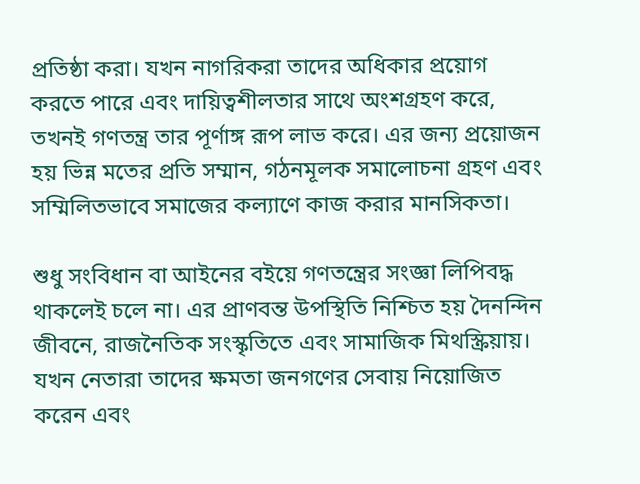প্রতিষ্ঠা করা। যখন নাগরিকরা তাদের অধিকার প্রয়োগ করতে পারে এবং দায়িত্বশীলতার সাথে অংশগ্রহণ করে, তখনই গণতন্ত্র তার পূর্ণাঙ্গ রূপ লাভ করে। এর জন্য প্রয়োজন হয় ভিন্ন মতের প্রতি সম্মান, গঠনমূলক সমালোচনা গ্রহণ এবং সম্মিলিতভাবে সমাজের কল্যাণে কাজ করার মানসিকতা।

শুধু সংবিধান বা আইনের বইয়ে গণতন্ত্রের সংজ্ঞা লিপিবদ্ধ থাকলেই চলে না। এর প্রাণবন্ত উপস্থিতি নিশ্চিত হয় দৈনন্দিন জীবনে, রাজনৈতিক সংস্কৃতিতে এবং সামাজিক মিথস্ক্রিয়ায়। যখন নেতারা তাদের ক্ষমতা জনগণের সেবায় নিয়োজিত করেন এবং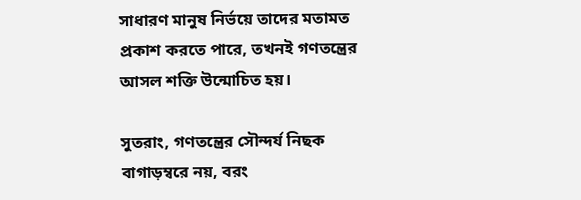সাধারণ মানুষ নির্ভয়ে তাদের মতামত প্রকাশ করতে পারে, তখনই গণতন্ত্রের আসল শক্তি উন্মোচিত হয়।

সুতরাং, গণতন্ত্রের সৌন্দর্য নিছক বাগাড়ম্বরে নয়, বরং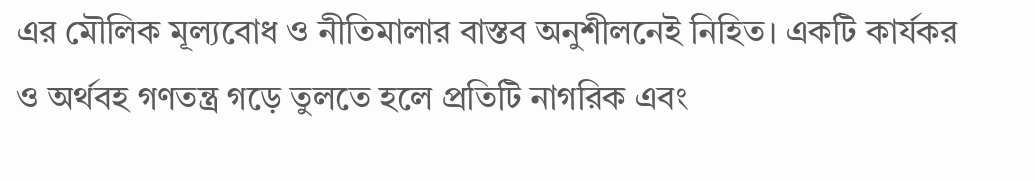এর মৌলিক মূল্যবোধ ও নীতিমালার বাস্তব অনুশীলনেই নিহিত। একটি কার্যকর ও অর্থবহ গণতন্ত্র গড়ে তুলতে হলে প্রতিটি নাগরিক এবং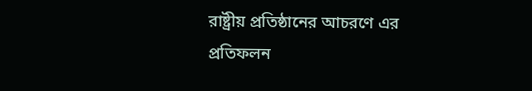রাষ্ট্রীয় প্রতিষ্ঠানের আচরণে এর প্রতিফলন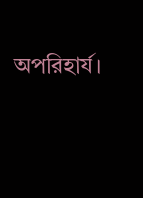অপরিহার্য।